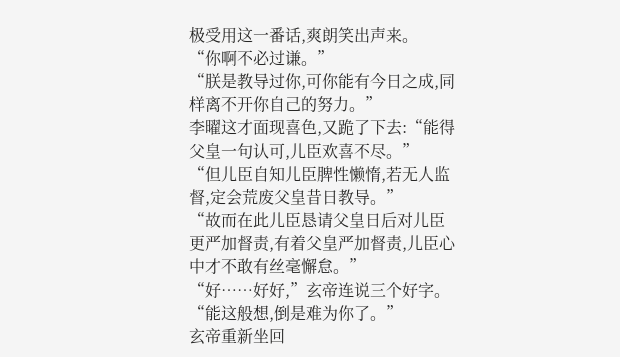极受用这一番话,爽朗笑出声来。
“你啊不必过谦。”
“朕是教导过你,可你能有今日之成,同样离不开你自己的努力。”
李曜这才面现喜色,又跪了下去:“能得父皇一句认可,儿臣欢喜不尽。”
“但儿臣自知儿臣脾性懒惰,若无人监督,定会荒废父皇昔日教导。”
“故而在此儿臣恳请父皇日后对儿臣更严加督责,有着父皇严加督责,儿臣心中才不敢有丝毫懈怠。”
“好……好好,”玄帝连说三个好字。
“能这般想,倒是难为你了。”
玄帝重新坐回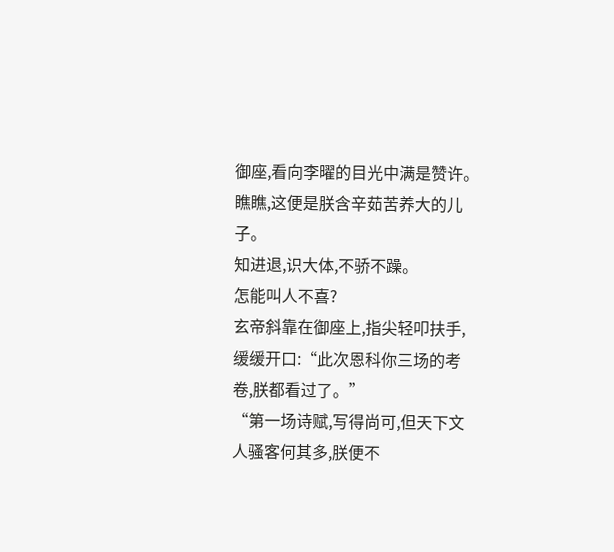御座,看向李曜的目光中满是赞许。
瞧瞧,这便是朕含辛茹苦养大的儿子。
知进退,识大体,不骄不躁。
怎能叫人不喜?
玄帝斜靠在御座上,指尖轻叩扶手,缓缓开口:“此次恩科你三场的考卷,朕都看过了。”
“第一场诗赋,写得尚可,但天下文人骚客何其多,朕便不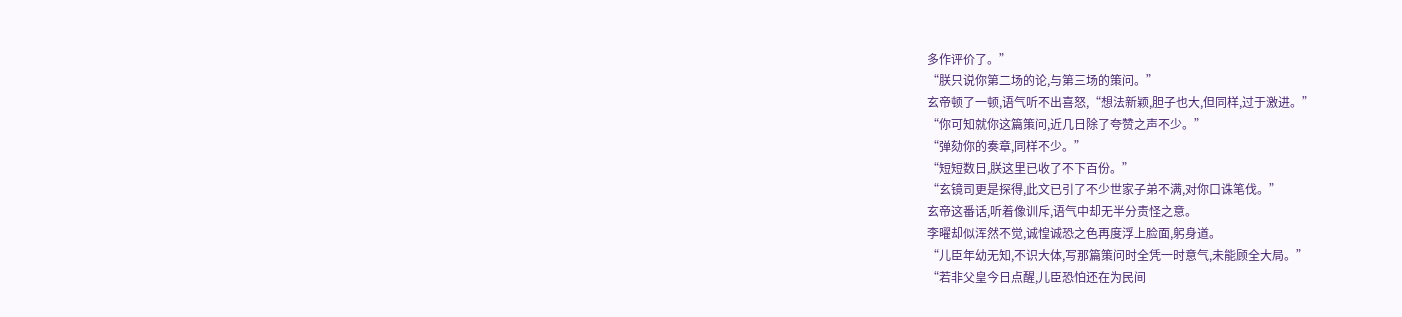多作评价了。”
“朕只说你第二场的论,与第三场的策问。”
玄帝顿了一顿,语气听不出喜怒,“想法新颖,胆子也大,但同样,过于激进。”
“你可知就你这篇策问,近几日除了夸赞之声不少。”
“弹劾你的奏章,同样不少。”
“短短数日,朕这里已收了不下百份。”
“玄镜司更是探得,此文已引了不少世家子弟不满,对你口诛笔伐。”
玄帝这番话,听着像训斥,语气中却无半分责怪之意。
李曜却似浑然不觉,诚惶诚恐之色再度浮上脸面,躬身道。
“儿臣年幼无知,不识大体,写那篇策问时全凭一时意气,未能顾全大局。”
“若非父皇今日点醒,儿臣恐怕还在为民间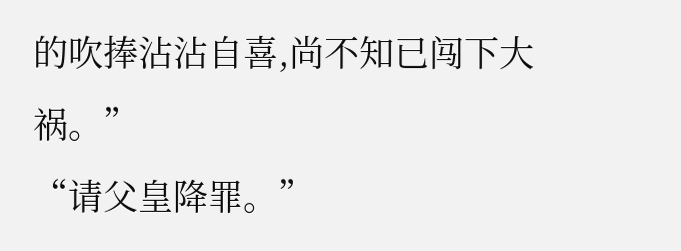的吹捧沾沾自喜,尚不知已闯下大祸。”
“请父皇降罪。”